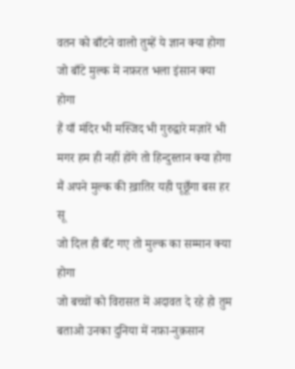वतन को बाँटने वालो तुम्हें ये ज्ञान क्या होगा
जो बाँटे मुल्क में नफ़रत भला इंसान क्या होगा
हैं याँ मंदिर भी मस्जिद भी गुरुद्वारे मज़ारें भी
मगर हम ही नहीं होंगे तो हिन्दुस्तान क्या होगा
मैं अपने मुल्क की ख़ातिर यही पूछूँगा बस हर सू
जो दिल ही बँट गए तो मुल्क का सम्मान क्या होगा
जो बच्चों को विरासत में अदावत दे रहे हो तुम
बताओ उनका दुनिया में नफ़ा-नुक़सान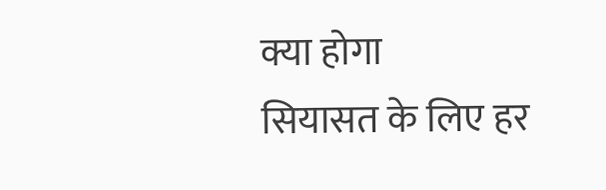क्या होगा
सियासत के लिए हर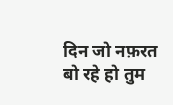दिन जो नफ़रत बो रहे हो तुम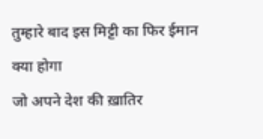तुम्हारे बाद इस मिट्टी का फिर ईमान क्या होगा
जो अपने देश की ख़ातिर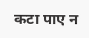कटा पाए न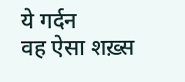ये गर्दन
वह ऐसा शख़्स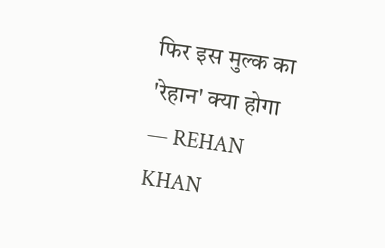फिर इस मुल्क का 'रेहान' क्या होगा
— REHAN KHAN